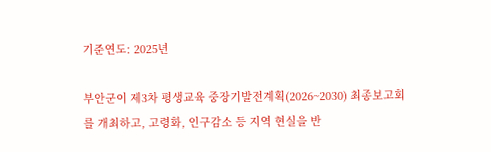기준연도: 2025년

부안군이 제3차 평생교육 중장기발전계획(2026~2030) 최종보고회를 개최하고, 고령화, 인구감소 등 지역 현실을 반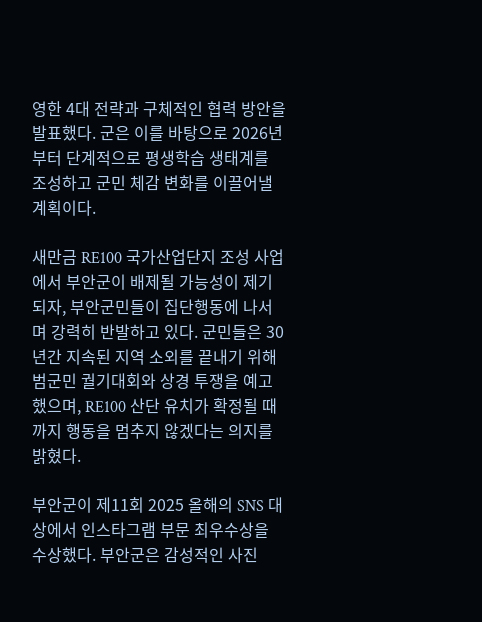영한 4대 전략과 구체적인 협력 방안을 발표했다. 군은 이를 바탕으로 2026년부터 단계적으로 평생학습 생태계를 조성하고 군민 체감 변화를 이끌어낼 계획이다.

새만금 RE100 국가산업단지 조성 사업에서 부안군이 배제될 가능성이 제기되자, 부안군민들이 집단행동에 나서며 강력히 반발하고 있다. 군민들은 30년간 지속된 지역 소외를 끝내기 위해 범군민 궐기대회와 상경 투쟁을 예고했으며, RE100 산단 유치가 확정될 때까지 행동을 멈추지 않겠다는 의지를 밝혔다.

부안군이 제11회 2025 올해의 SNS 대상에서 인스타그램 부문 최우수상을 수상했다. 부안군은 감성적인 사진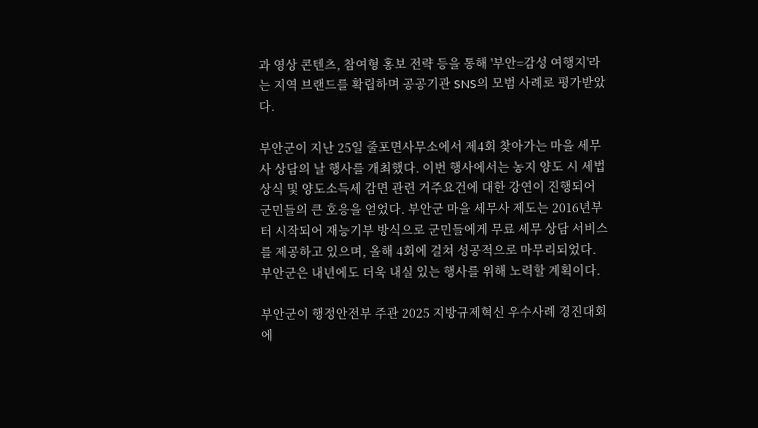과 영상 콘텐츠, 참여형 홍보 전략 등을 통해 '부안=감성 여행지'라는 지역 브랜드를 확립하며 공공기관 SNS의 모범 사례로 평가받았다.

부안군이 지난 25일 줄포면사무소에서 제4회 찾아가는 마을 세무사 상담의 날 행사를 개최했다. 이번 행사에서는 농지 양도 시 세법 상식 및 양도소득세 감면 관련 거주요건에 대한 강연이 진행되어 군민들의 큰 호응을 얻었다. 부안군 마을 세무사 제도는 2016년부터 시작되어 재능기부 방식으로 군민들에게 무료 세무 상담 서비스를 제공하고 있으며, 올해 4회에 걸쳐 성공적으로 마무리되었다. 부안군은 내년에도 더욱 내실 있는 행사를 위해 노력할 계획이다.

부안군이 행정안전부 주관 2025 지방규제혁신 우수사례 경진대회에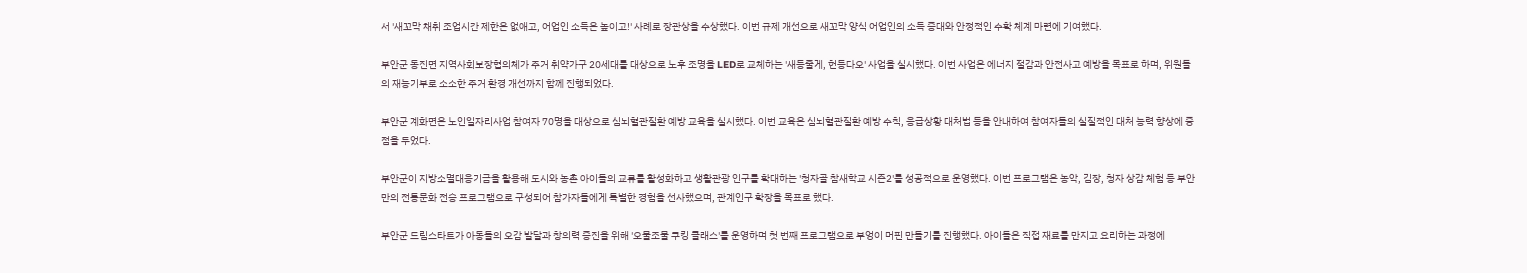서 '새꼬막 채취 조업시간 제한은 없애고, 어업인 소득은 높이고!' 사례로 장관상을 수상했다. 이번 규제 개선으로 새꼬막 양식 어업인의 소득 증대와 안정적인 수확 체계 마련에 기여했다.

부안군 동진면 지역사회보장협의체가 주거 취약가구 20세대를 대상으로 노후 조명을 LED로 교체하는 '새등줄게, 헌등다오' 사업을 실시했다. 이번 사업은 에너지 절감과 안전사고 예방을 목표로 하며, 위원들의 재능기부로 소소한 주거 환경 개선까지 함께 진행되었다.

부안군 계화면은 노인일자리사업 참여자 70명을 대상으로 심뇌혈관질환 예방 교육을 실시했다. 이번 교육은 심뇌혈관질환 예방 수칙, 응급상황 대처법 등을 안내하여 참여자들의 실질적인 대처 능력 향상에 중점을 두었다.

부안군이 지방소멸대응기금을 활용해 도시와 농촌 아이들의 교류를 활성화하고 생활관광 인구를 확대하는 '청자골 참새학교 시즌2'를 성공적으로 운영했다. 이번 프로그램은 농악, 김장, 청자 상감 체험 등 부안만의 전통문화 전승 프로그램으로 구성되어 참가자들에게 특별한 경험을 선사했으며, 관계인구 확장을 목표로 했다.

부안군 드림스타트가 아동들의 오감 발달과 창의력 증진을 위해 '오물조물 쿠킹 클래스'를 운영하며 첫 번째 프로그램으로 부엉이 머핀 만들기를 진행했다. 아이들은 직접 재료를 만지고 요리하는 과정에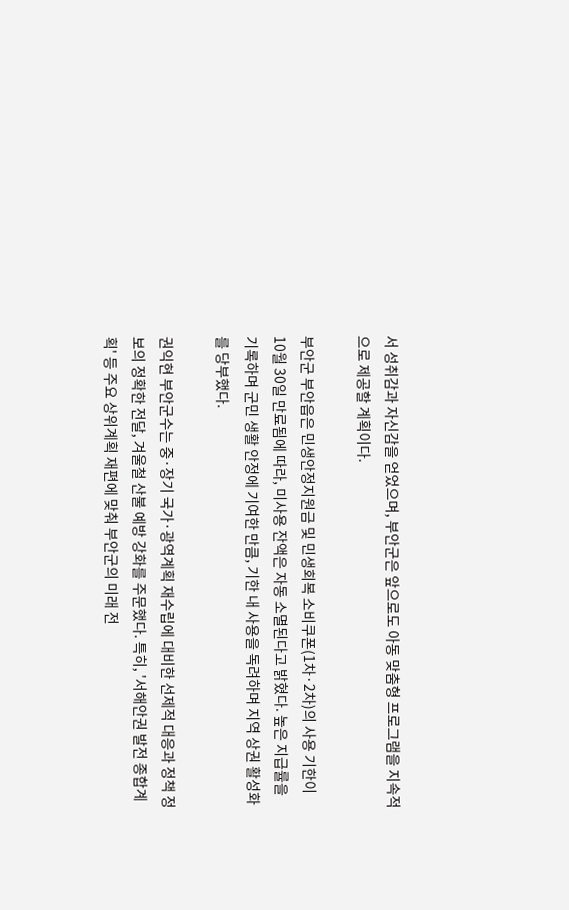서 성취감과 자신감을 얻었으며, 부안군은 앞으로도 아동 맞춤형 프로그램을 지속적으로 제공할 계획이다.

부안군 부안읍은 민생안정지원금 및 민생회복 소비쿠폰(1차·2차)의 사용 기한이 10월 30일 만료됨에 따라, 미사용 잔액은 자동 소멸된다고 밝혔다. 높은 지급률을 기록하며 군민 생활 안정에 기여한 만큼, 기한 내 사용을 독려하며 지역 상권 활성화를 당부했다.

권익현 부안군수는 중·장기 국가·광역계획 재수립에 대비한 선제적 대응과 정책 정보의 정확한 전달, 겨울철 산불 예방 강화를 주문했다. 특히, '서해안권 발전 종합계획' 등 주요 상위계획 재편에 맞춰 부안군의 미래 전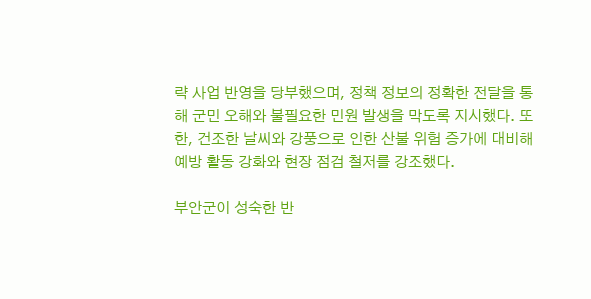략 사업 반영을 당부했으며, 정책 정보의 정확한 전달을 통해 군민 오해와 불필요한 민원 발생을 막도록 지시했다. 또한, 건조한 날씨와 강풍으로 인한 산불 위험 증가에 대비해 예방 활동 강화와 현장 점검 철저를 강조했다.

부안군이 성숙한 반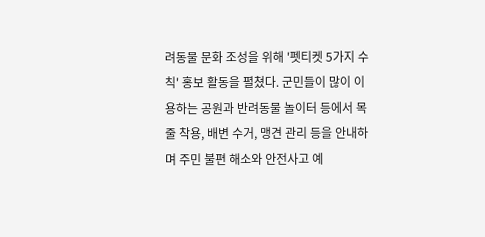려동물 문화 조성을 위해 '펫티켓 5가지 수칙' 홍보 활동을 펼쳤다. 군민들이 많이 이용하는 공원과 반려동물 놀이터 등에서 목줄 착용, 배변 수거, 맹견 관리 등을 안내하며 주민 불편 해소와 안전사고 예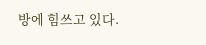방에 힘쓰고 있다.